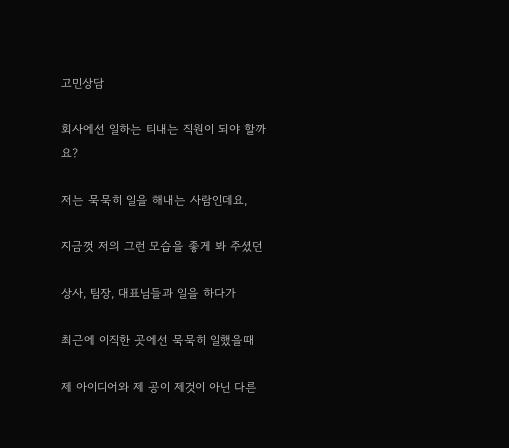고민상담

회사에선 일하는 티내는 직원이 되야 할까요?

저는 묵묵히 일을 해내는 사람인데요,

지금껏 저의 그런 모습을 좋게 봐 주셨던

상사, 팀장, 대표님들과 일을 하다가

최근에 이직한 곳에선 묵묵히 일했을때

제 아이디어와 제 공이 제것이 아닌 다른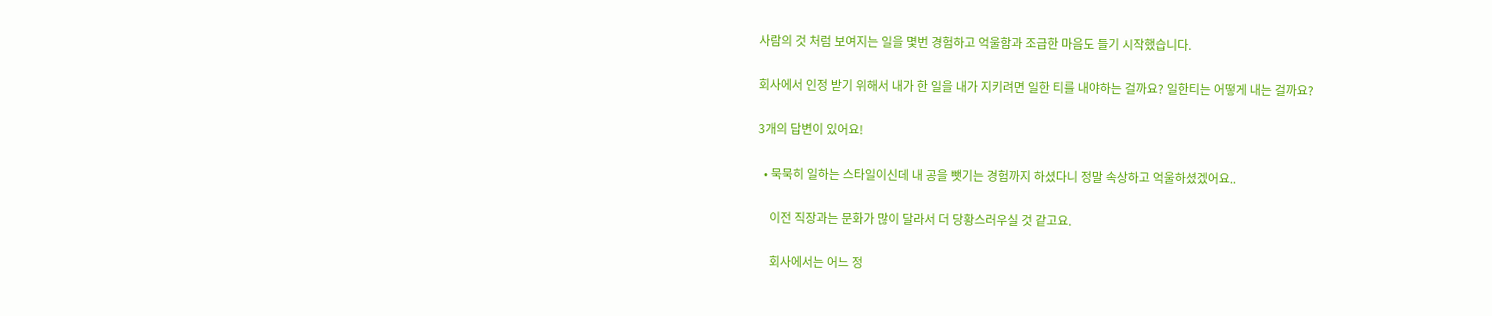사람의 것 처럼 보여지는 일을 몇번 경험하고 억울함과 조급한 마음도 들기 시작했습니다.

회사에서 인정 받기 위해서 내가 한 일을 내가 지키려면 일한 티를 내야하는 걸까요? 일한티는 어떻게 내는 걸까요?

3개의 답변이 있어요!

  • 묵묵히 일하는 스타일이신데 내 공을 뺏기는 경험까지 하셨다니 정말 속상하고 억울하셨겠어요..

    이전 직장과는 문화가 많이 달라서 더 당황스러우실 것 같고요.

    회사에서는 어느 정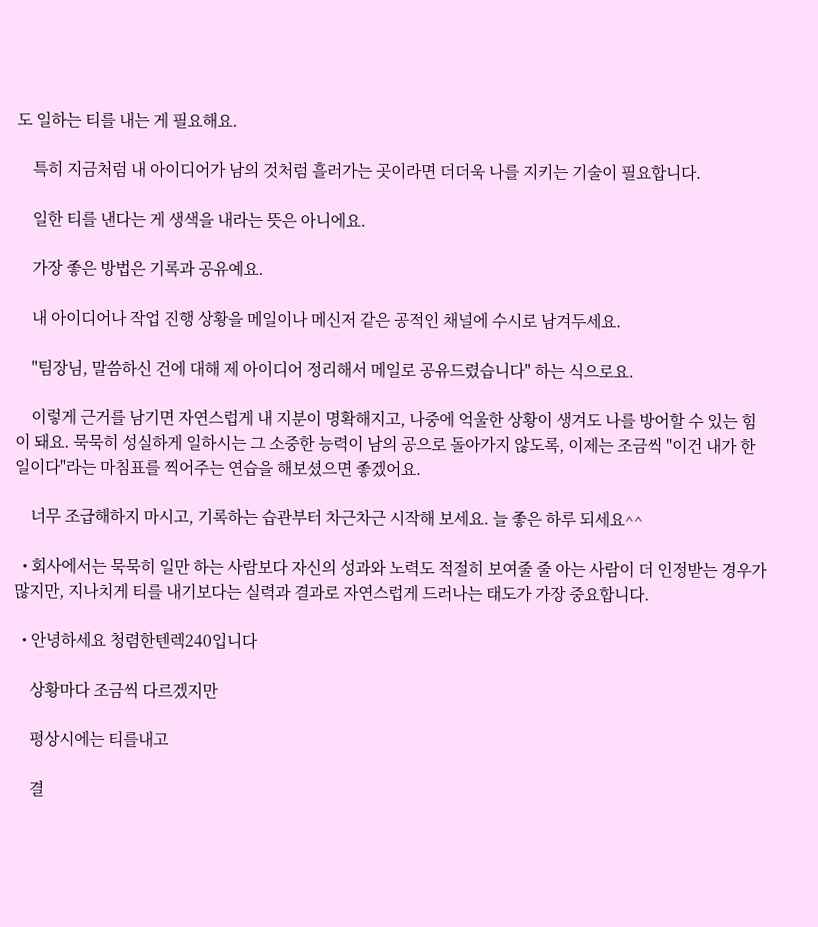도 일하는 티를 내는 게 필요해요.

    특히 지금처럼 내 아이디어가 남의 것처럼 흘러가는 곳이라면 더더욱 나를 지키는 기술이 필요합니다.

    일한 티를 낸다는 게 생색을 내라는 뜻은 아니에요.

    가장 좋은 방법은 기록과 공유예요.

    내 아이디어나 작업 진행 상황을 메일이나 메신저 같은 공적인 채널에 수시로 남겨두세요.

    "팀장님, 말씀하신 건에 대해 제 아이디어 정리해서 메일로 공유드렸습니다" 하는 식으로요.

    이렇게 근거를 남기면 자연스럽게 내 지분이 명확해지고, 나중에 억울한 상황이 생겨도 나를 방어할 수 있는 힘이 돼요. 묵묵히 성실하게 일하시는 그 소중한 능력이 남의 공으로 돌아가지 않도록, 이제는 조금씩 "이건 내가 한 일이다"라는 마침표를 찍어주는 연습을 해보셨으면 좋겠어요.

    너무 조급해하지 마시고, 기록하는 습관부터 차근차근 시작해 보세요. 늘 좋은 하루 되세요^^

  • 회사에서는 묵묵히 일만 하는 사람보다 자신의 성과와 노력도 적절히 보여줄 줄 아는 사람이 더 인정받는 경우가 많지만, 지나치게 티를 내기보다는 실력과 결과로 자연스럽게 드러나는 태도가 가장 중요합니다.

  • 안녕하세요 청렴한텐렉240입니다

    상황마다 조금씩 다르겠지만

    평상시에는 티를내고

    결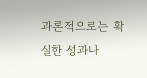과론적으로는 확실한 성과나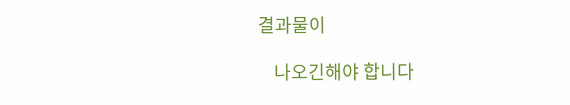결과물이

    나오긴해야 합니다